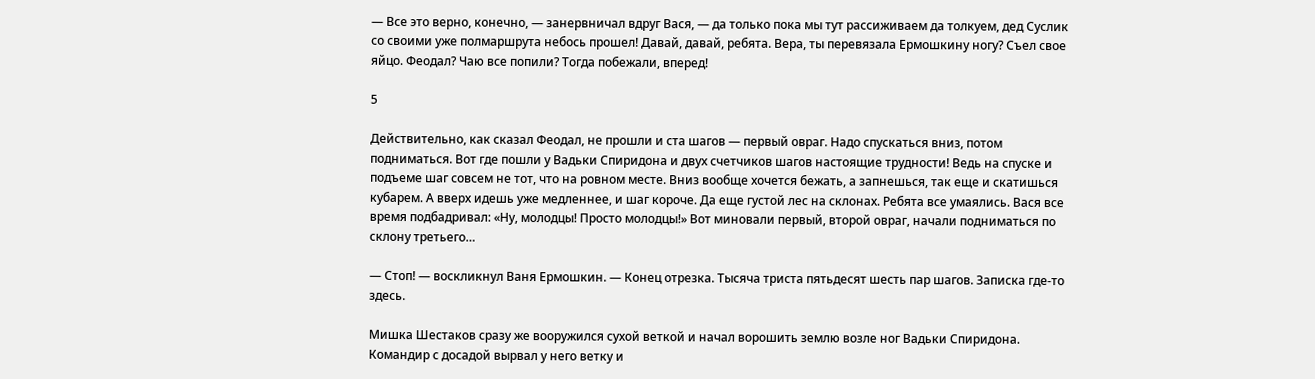— Все это верно, конечно, — занервничал вдруг Вася, — да только пока мы тут рассиживаем да толкуем, дед Суслик со своими уже полмаршрута небось прошел! Давай, давай, ребята. Вера, ты перевязала Ермошкину ногу? Съел свое яйцо. Феодал? Чаю все попили? Тогда побежали, вперед!

5

Действительно, как сказал Феодал, не прошли и ста шагов — первый овраг. Надо спускаться вниз, потом подниматься. Вот где пошли у Вадьки Спиридона и двух счетчиков шагов настоящие трудности! Ведь на спуске и подъеме шаг совсем не тот, что на ровном месте. Вниз вообще хочется бежать, а запнешься, так еще и скатишься кубарем. А вверх идешь уже медленнее, и шаг короче. Да еще густой лес на склонах. Ребята все умаялись. Вася все время подбадривал: «Ну, молодцы! Просто молодцы!» Вот миновали первый, второй овраг, начали подниматься по склону третьего…

— Стоп! — воскликнул Ваня Ермошкин. — Конец отрезка. Тысяча триста пятьдесят шесть пар шагов. Записка где-то здесь.

Мишка Шестаков сразу же вооружился сухой веткой и начал ворошить землю возле ног Вадьки Спиридона. Командир с досадой вырвал у него ветку и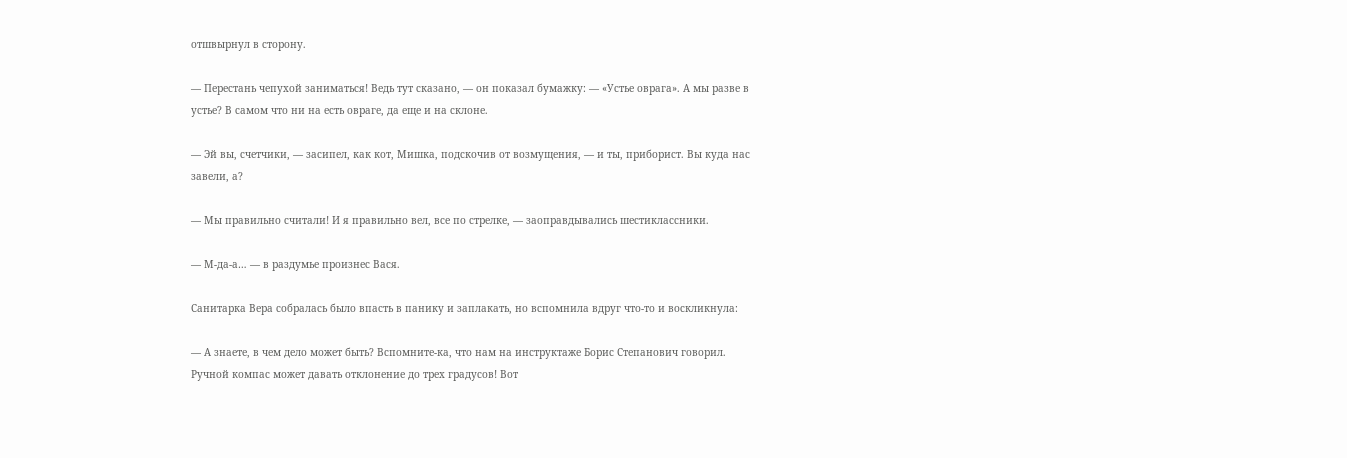отшвырнул в сторону.

— Перестань чепухой заниматься! Ведь тут сказано, — он показал бумажку: — «Устье оврага». А мы разве в устье? В самом что ни на есть овраге, да еще и на склоне.

— Эй вы, счетчики, — засипел, как кот, Мишка, подскочив от возмущения, — и ты, приборист. Вы куда нас завели, а?

— Мы правильно считали! И я правильно вел, все по стрелке, — заоправдывались шестиклассники.

— М-да-а… — в раздумье произнес Вася.

Санитарка Вера собралась было впасть в панику и заплакать, но вспомнила вдруг что-то и воскликнула:

— А знаете, в чем дело может быть? Вспомните-ка, что нам на инструктаже Борис Степанович говорил. Ручной компас может давать отклонение до трех градусов! Вот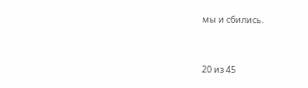мы и сбились.



20 из 45